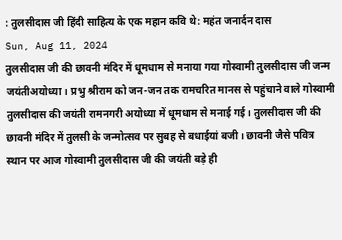: तुलसीदास जी हिंदी साहित्य के एक महान कवि थे: महंत जनार्दन दास
Sun, Aug 11, 2024
तुलसीदास जी की छावनी मंदिर में धूमधाम से मनाया गया गोस्वामी तुलसीदास जी जन्म जयंतीअयोध्या। प्रभु श्रीराम को जन-जन तक रामचरित मानस से पहुंचाने वाले गोस्वामी तुलसीदास की जयंती रामनगरी अयोध्या में धूमधाम से मनाई गई। तुलसीदास जी की छावनी मंदिर में तुलसी के जन्मोत्सव पर सुबह से बधाईयां बजी। छावनी जैसे पवित्र स्थान पर आज गोस्वामी तुलसीदास जी की जयंती बड़े ही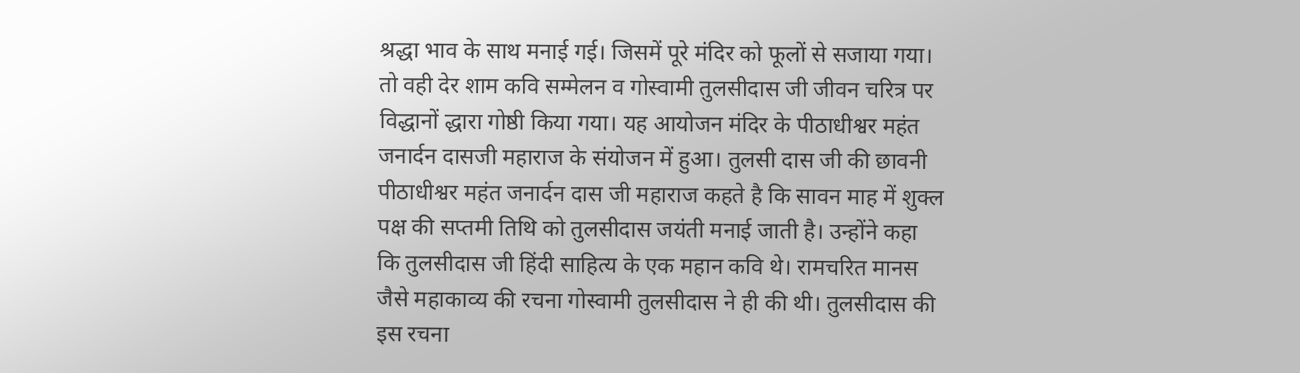श्रद्धा भाव के साथ मनाई गई। जिसमें पूरे मंदिर को फूलों से सजाया गया। तो वही देर शाम कवि सम्मेलन व गोस्वामी तुलसीदास जी जीवन चरित्र पर विद्धानों द्धारा गोष्ठी किया गया। यह आयोजन मंदिर के पीठाधीश्वर महंत जनार्दन दासजी महाराज के संयोजन में हुआ। तुलसी दास जी की छावनी पीठाधीश्वर महंत जनार्दन दास जी महाराज कहते है कि सावन माह में शुक्ल पक्ष की सप्तमी तिथि को तुलसीदास जयंती मनाई जाती है। उन्होंने कहा कि तुलसीदास जी हिंदी साहित्य के एक महान कवि थे। रामचरित मानस जैसे महाकाव्य की रचना गोस्वामी तुलसीदास ने ही की थी। तुलसीदास की इस रचना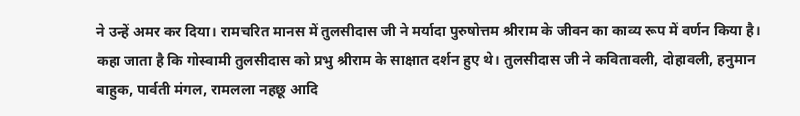ने उन्हें अमर कर दिया। रामचरित मानस में तुलसीदास जी ने मर्यादा पुरुषोत्तम श्रीराम के जीवन का काव्य रूप में वर्णन किया है। कहा जाता है कि गोस्वामी तुलसीदास को प्रभु श्रीराम के साक्षात दर्शन हुए थे। तुलसीदास जी ने कवितावली, दोहावली, हनुमान बाहुक, पार्वती मंगल, रामलला नहछू आदि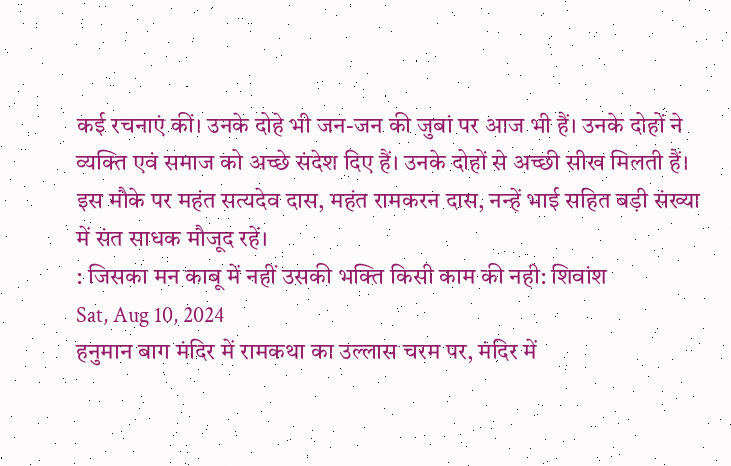कई रचनाएं कीं। उनके दोहे भी जन-जन की जुबां पर आज भी हैं। उनके दोहों ने व्यक्ति एवं समाज को अच्छे संदेश दिए हैं। उनके दोहों से अच्छी सीख मिलती हैं। इस मौके पर महंत सत्यदेव दास, महंत रामकरन दास, नन्हें भाई सहित बड़ी संख्या में संत साधक मौजूद रहें।
: जिसका मन काबू में नहीं उसकी भक्ति किसी काम की नही: शिवांश
Sat, Aug 10, 2024
हनुमान बाग मंदिर में रामकथा का उल्लास चरम पर, मंदिर में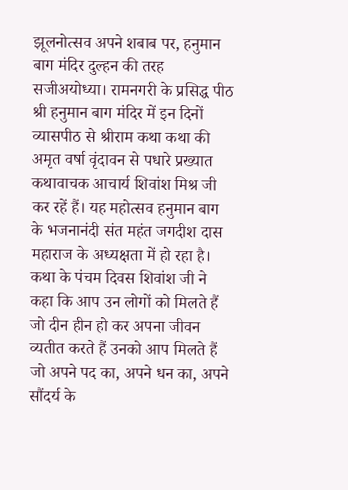झूलनोत्सव अपने शबाब पर, हनुमान बाग मंदिर दुल्हन की तरह सजीअयोध्या। रामनगरी के प्रसिद्ध पीठ श्री हनुमान बाग मंदिर में इन दिनों व्यासपीठ से श्रीराम कथा कथा की अमृत वर्षा वृंदावन से पधारे प्रख्यात कथावाचक आचार्य शिवांश मिश्र जी कर रहें हैं। यह महोत्सव हनुमान बाग के भजनानंदी संत महंत जगदीश दास महाराज के अध्यक्षता में हो रहा है। कथा के पंचम दिवस शिवांश जी ने कहा कि आप उन लोगों को मिलते हैं जो दीन हीन हो कर अपना जीवन व्यतीत करते हैं उनको आप मिलते हैं जो अपने पद का, अपने धन का, अपने सौंदर्य के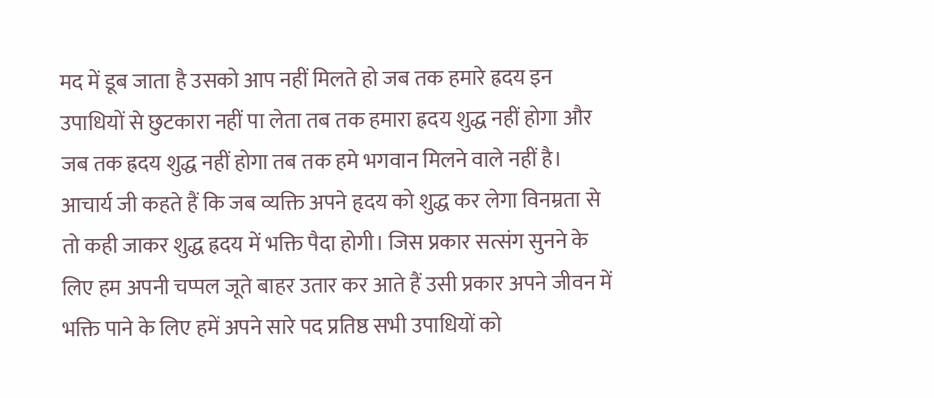मद में डूब जाता है उसको आप नहीं मिलते हो जब तक हमारे ह्रदय इन उपाधियों से छुटकारा नहीं पा लेता तब तक हमारा ह्रदय शुद्ध नहीं होगा और जब तक ह्रदय शुद्ध नहीं होगा तब तक हमे भगवान मिलने वाले नहीं है। आचार्य जी कहते हैं कि जब व्यक्ति अपने हृदय को शुद्ध कर लेगा विनम्रता से तो कही जाकर शुद्ध ह्रदय में भक्ति पैदा होगी। जिस प्रकार सत्संग सुनने के लिए हम अपनी चप्पल जूते बाहर उतार कर आते हैं उसी प्रकार अपने जीवन में भक्ति पाने के लिए हमें अपने सारे पद प्रतिष्ठ सभी उपाधियों को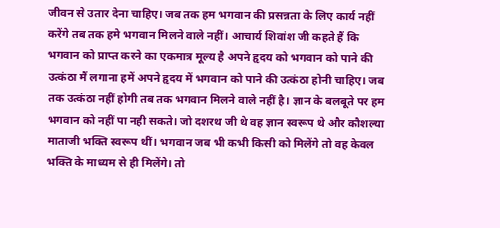जीवन से उतार देना चाहिए। जब तक हम भगवान की प्रसन्नता के लिए कार्य नहीं करेंगे तब तक हमे भगवान मिलने वाले नहीं। आचार्य शिवांश जी कहते हैं कि भगवान को प्राप्त करने का एकमात्र मूल्य है अपने हृदय को भगवान को पाने की उत्कंठा मैं लगाना हमें अपने हृदय में भगवान को पाने की उत्कंठा होनी चाहिए। जब तक उत्कंठा नहीं होगी तब तक भगवान मिलने वाले नहीं है। ज्ञान के बलबूते पर हम भगवान को नहीं पा नही सकते। जो दशरथ जी थे वह ज्ञान स्वरूप थे और कौशल्या माताजी भक्ति स्वरूप थीं। भगवान जब भी कभी किसी को मिलेंगे तो वह केवल भक्ति के माध्यम से ही मिलेंगे। तो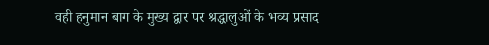वही हनुमान बाग के मुख्य द्वार पर श्रद्धालुओं के भव्य प्रसाद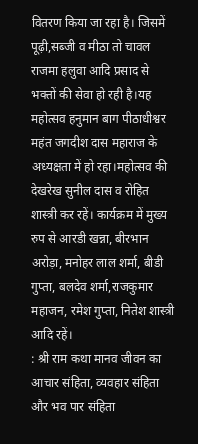वितरण किया जा रहा है। जिसमें पूढ़ी,सब्जी व मीठा तो चावल राजमा हलुवा आदि प्रसाद से भक्तों की सेवा हो रही है।यह महोत्सव हनुमान बाग पीठाधीश्वर महंत जगदीश दास महाराज के अध्यक्षता में हो रहा।महोत्सव की देखरेख सुनील दास व रोहित शास्त्री कर रहें। कार्यक्रम में मुख्य रुप से आरडी खन्ना, बीरभान अरोड़ा, मनोहर लाल शर्मा, बीडी गुप्ता, बलदेव शर्मा,राजकुमार महाजन, रमेश गुप्ता, नितेश शास्त्री आदि रहें।
: श्री राम कथा मानव जीवन का आचार संहिता, व्यवहार संहिता और भव पार संहिता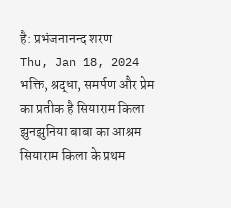है: प्रभंजनानन्द शरण
Thu, Jan 18, 2024
भक्ति, श्रद्धा, समर्पण और प्रेम का प्रतीक है सियाराम किला झुनझुनिया बाबा का आश्रम
सियाराम किला के प्रथम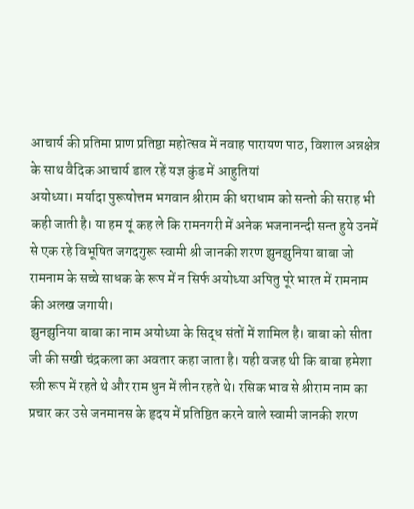आचार्य की प्रतिमा प्राण प्रतिष्ठा महोत्सव में नवाह पारायण पाठ, विशाल अन्नक्षेत्र के साथ वैदिक आचार्य डाल रहें यज्ञ कुंड में आहुतियां
अयोध्या। मर्यादा पुरूषोत्तम भगवान श्रीराम की धराधाम को सन्तो की सराह भी कही जाती है। या हम यूं कह ले कि रामनगरी में अनेक भजनानन्दी सन्त हुये उनमें से एक रहे विभूषित जगदगुरू स्वामी श्री जानकी शरण झुनझुनिया बाबा जो रामनाम के सच्चे साधक के रूप में न सिर्फ अयोध्या अपितु पूरे भारत में रामनाम की अलख जगायी।
झुनझुनिया बाबा का नाम अयोध्या के सिद्ध संतों में शामिल है। बाबा को सीता जी की सखी चंद्रकला का अवतार कहा जाता है। यही वजह थी कि बाबा हमेशा स्त्री रूप में रहते थे और राम धुन में लीन रहते थे। रसिक भाव से श्रीराम नाम का प्रचार कर उसे जनमानस के हृदय में प्रतिष्ठित करने वाले स्वामी जानकी शरण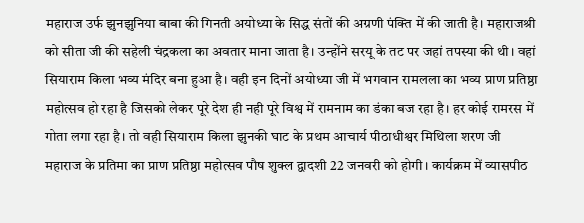महाराज उर्फ झुनझुनिया बाबा की गिनती अयोध्या के सिद्ध संतों की अग्रणी पंक्ति में की जाती है। महाराजश्री को सीता जी की सहेली चंद्रकला का अवतार माना जाता है। उन्होंने सरयू के तट पर जहां तपस्या की थी। वहां सियाराम किला भव्य मंदिर बना हुआ है। वही इन दिनों अयोध्या जी में भगवान रामलला का भव्य प्राण प्रतिष्ठा महोत्सव हो रहा है जिसको लेकर पूरे देश ही नही पूरे विश्व में रामनाम का डंका बज रहा है। हर कोई रामरस में गोता लगा रहा है। तो वही सियाराम किला झुनकी घाट के प्रथम आचार्य पीठाधीश्वर मिथिला शरण जी महाराज के प्रतिमा का प्राण प्रतिष्ठा महोत्सव पौष शुक्ल द्वादशी 22 जनवरी को होगी। कार्यक्रम में व्यासपीठ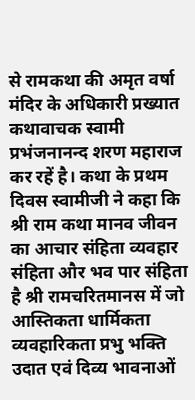से रामकथा की अमृत वर्षा मंदिर के अधिकारी प्रख्यात कथावाचक स्वामी प्रभंजनानन्द शरण महाराज कर रहें है। कथा के प्रथम दिवस स्वामीजी ने कहा कि श्री राम कथा मानव जीवन का आचार संहिता व्यवहार संहिता और भव पार संहिता है श्री रामचरितमानस में जो आस्तिकता धार्मिकता व्यवहारिकता प्रभु भक्ति उदात एवं दिव्य भावनाओं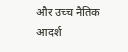और उच्च नैतिक आदर्श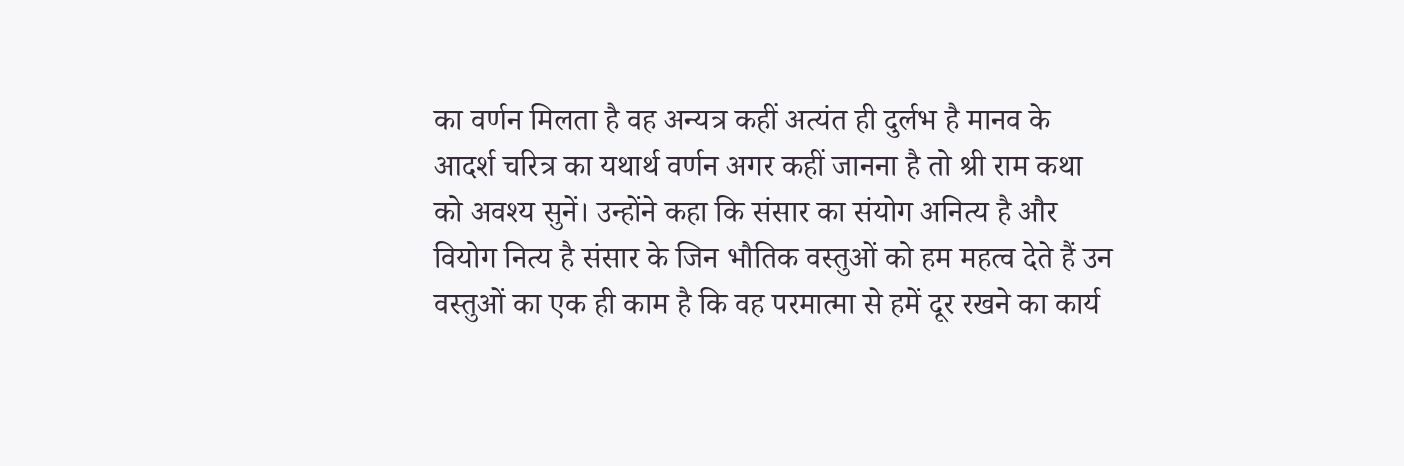का वर्णन मिलता है वह अन्यत्र कहीं अत्यंत ही दुर्लभ है मानव के आदर्श चरित्र का यथार्थ वर्णन अगर कहीं जानना है तो श्री राम कथा को अवश्य सुनें। उन्होंने कहा कि संसार का संयोग अनित्य है और वियोग नित्य है संसार के जिन भौतिक वस्तुओं को हम महत्व देते हैं उन वस्तुओं का एक ही काम है कि वह परमात्मा से हमें दूर रखने का कार्य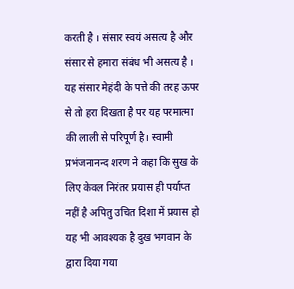करती है । संसार स्वयं असत्य है और संसार से हमारा संबंध भी असत्य है । यह संसार मेहंदी के पत्ते की तरह ऊपर से तो हरा दिखता है पर यह परमात्मा की लाली से परिपूर्ण है। स्वामी प्रभंजनानन्द शरण ने कहा कि सुख के लिए केवल निरंतर प्रयास ही पर्याप्त नहीं है अपितु उचित दिशा में प्रयास हो यह भी आवश्यक है दुख भगवान के द्वारा दिया गया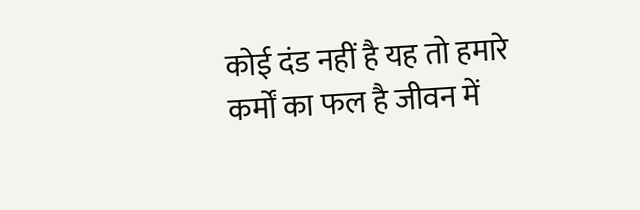कोई दंड नहीं है यह तो हमारे कर्मों का फल है जीवन में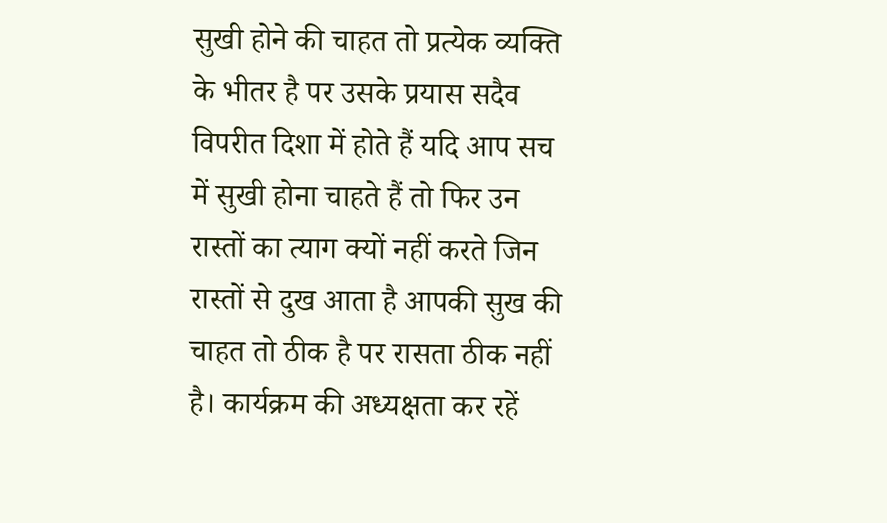सुखी होने की चाहत तो प्रत्येक व्यक्ति के भीतर है पर उसके प्रयास सदैव विपरीत दिशा में होते हैं यदि आप सच में सुखी होना चाहते हैं तो फिर उन रास्तों का त्याग क्यों नहीं करते जिन रास्तों से दुख आता है आपकी सुख की चाहत तो ठीक है पर रासता ठीक नहीं है। कार्यक्रम की अध्यक्षता कर रहें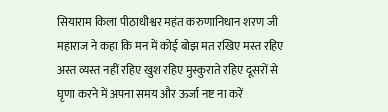सियाराम किला पीठाधीश्वर महंत करुणानिधान शरण जी महाराज ने कहा कि मन में कोई बोझ मत रखिए मस्त रहिए अस्त व्यस्त नहीं रहिए खुश रहिए मुस्कुराते रहिए दूसरों से घृणा करने में अपना समय और ऊर्जा नष्ट ना करें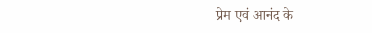प्रेम एवं आनंद के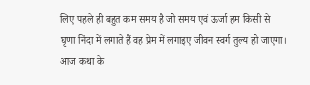लिए पहले ही बहुत कम समय है जो समय एवं ऊर्जा हम किसी से घृणा निंदा में लगाते हैं वह प्रेम में लगाइए जीवन स्वर्ग तुल्य हो जाएगा। आज कथा के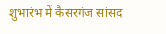शुभारंभ में कैसरगंज सांसद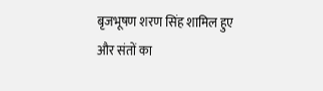बृजभूषण शरण सिंह शामिल हुए और संतों का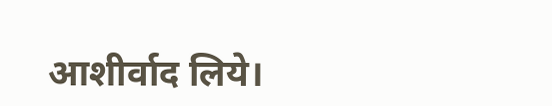आशीर्वाद लिये।